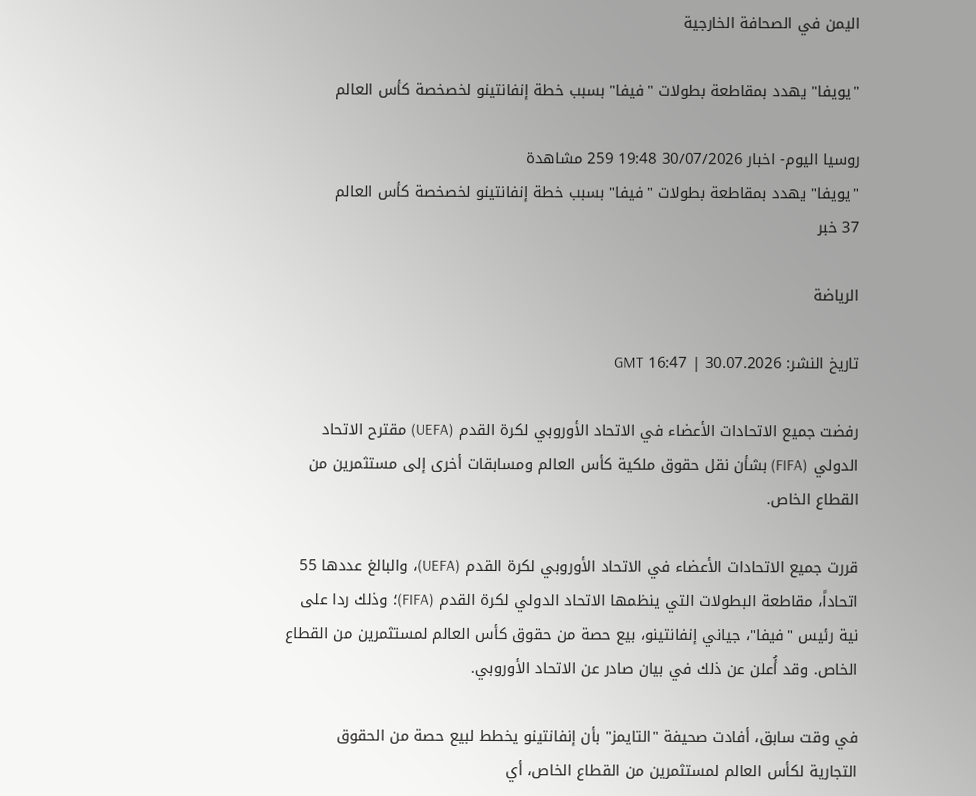اليمن في الصحافة الخارجية

"يويفا" يهدد بمقاطعة بطولات "فيفا" بسبب خطة إنفانتينو لخصخصة كأس العالم

روسيا اليوم- اخبار 30/07/2026 19:48 259 مشاهدة
"يويفا" يهدد بمقاطعة بطولات "فيفا" بسبب خطة إنفانتينو لخصخصة كأس العالم
37 خبر

الرياضة

تاريخ النشر: 30.07.2026 | 16:47 GMT

رفضت جميع الاتحادات الأعضاء في الاتحاد الأوروبي لكرة القدم (UEFA) مقترح الاتحاد الدولي (FIFA) بشأن نقل حقوق ملكية كأس العالم ومسابقات أخرى إلى مستثمرين من القطاع الخاص.

قررت جميع الاتحادات الأعضاء في الاتحاد الأوروبي لكرة القدم (UEFA)، والبالغ عددها 55 اتحاداً، مقاطعة البطولات التي ينظمها الاتحاد الدولي لكرة القدم (FIFA)؛ وذلك ردا على نية رئيس "فيفا"، جياني إنفانتينو، بيع حصة من حقوق كأس العالم لمستثمرين من القطاع الخاص. وقد أُعلن عن ذلك في بيان صادر عن الاتحاد الأوروبي.

في وقت سابق، أفادت صحيفة "التايمز" بأن إنفانتينو يخطط لبيع حصة من الحقوق التجارية لكأس العالم لمستثمرين من القطاع الخاص، أي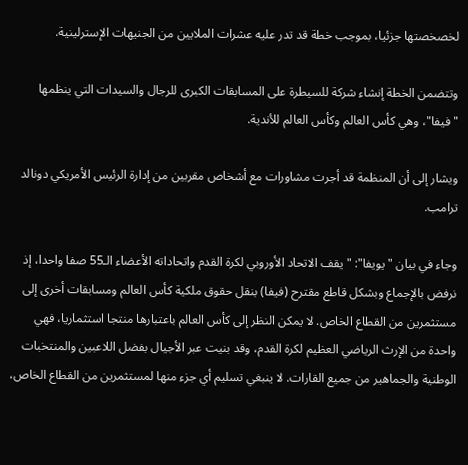لخصخصتها جزئيا، بموجب خطة قد تدر عليه عشرات الملايين من الجنيهات الإسترلينية.

وتتضمن الخطة إنشاء شركة للسيطرة على المسابقات الكبرى للرجال والسيدات التي ينظمها "فيفا"، وهي كأس العالم وكأس العالم للأندية.

ويشار إلى أن المنظمة قد أجرت مشاورات مع أشخاص مقربين من إدارة الرئيس الأمريكي دونالد ترامب.

وجاء في بيان "يويفا": "يقف الاتحاد الأوروبي لكرة القدم واتحاداته الأعضاء الـ55 صفا واحدا، إذ نرفض بالإجماع وبشكل قاطع مقترح (فيفا) بنقل حقوق ملكية كأس العالم ومسابقات أخرى إلى مستثمرين من القطاع الخاص. لا يمكن النظر إلى كأس العالم باعتبارها منتجا استثماريا، فهي واحدة من الإرث الرياضي العظيم لكرة القدم، وقد بنيت عبر الأجيال بفضل اللاعبين والمنتخبات الوطنية والجماهير من جميع القارات. لا ينبغي تسليم أي جزء منها لمستثمرين من القطاع الخاص،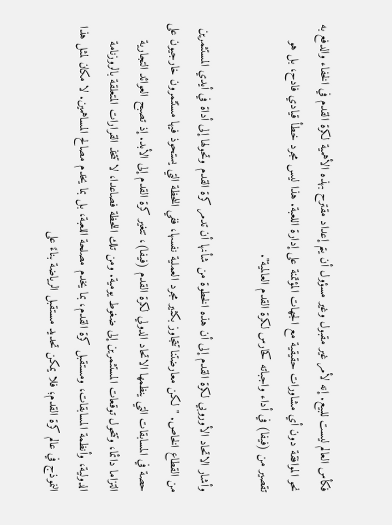فكأس العالم ليست للبيع. إنه لأمر غير مقبول وغير مسؤول أن يتم إعداد مقترح بهذه الأهمية لكرة القدم في الخفاء والدفع به نحو الموافقة دون أي مشاورات حقيقية مع الجهات المؤتمنة على إدارة اللعبة. هذا ليس مجرد خطأ قيادي فادح، بل هو تقصير من (فيفا) في أداء واجباته كحارس لكرة القدم العالمية".

وأشار الاتحاد الأوروبي لكرة القدم إلى أن هذه الخطوة من شأنها أن تدمر كرة القدم وتحولها إلى أداة في أيدي المستثمرين من القطاع الخاص. "لكن معارضتنا تتجاوز بكثير مجرد العملية نفسها، ففي اللحظة التي يستحوذ فيها مستثمرون خارجيون على حصة في المسابقات التي ينظمها الاتحاد الدولي لكرة القدم (فيفا)، تتغير كرة القدم إلى الأبد. إذ تصبح العوائد التجارية التزاما دائما، وتتحول توقعات المستثمرين إلى ضغوط يومية. ومن تلك اللحظة فصاعدا، لا تتخذ القرارات المتعلقة بالروزنامة الدولية، وأنظمة المسابقات، ومستقبل كرة القدم، بما يخدم مصلحة اللعبة، بل بما يخدم مصالح المساهمين. لا مكان لمثل هذا النموذج في عالم كرة القدم؛ فلا يمكن تحديد مستقبل الرياضة بناءً على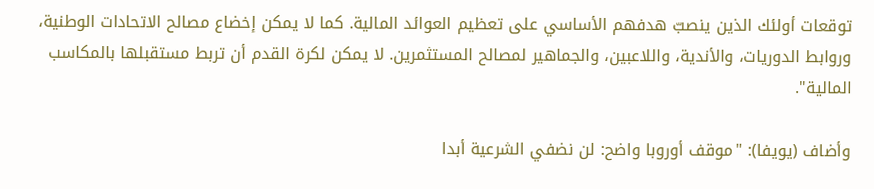توقعات أولئك الذين ينصبّ هدفهم الأساسي على تعظيم العوائد المالية. كما لا يمكن إخضاع مصالح الاتحادات الوطنية، وروابط الدوريات، والأندية، واللاعبين، والجماهير لمصالح المستثمرين. لا يمكن لكرة القدم أن تربط مستقبلها بالمكاسب المالية".

وأضاف (يويفا): "موقف أوروبا واضح: لن نضفي الشرعية أبدا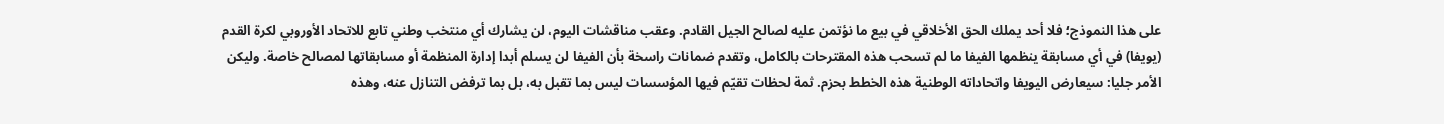على هذا النموذج؛ فلا أحد يملك الحق الأخلاقي في بيع ما نؤتمن عليه لصالح الجيل القادم. وعقب مناقشات اليوم، لن يشارك أي منتخب وطني تابع للاتحاد الأوروبي لكرة القدم (يويفا) في أي مسابقة ينظمها الفيفا ما لم تسحب هذه المقترحات بالكامل، وتقدم ضمانات راسخة بأن الفيفا لن يسلم أبدا إدارة المنظمة أو مسابقاتها لمصالح خاصة. وليكن الأمر جليا: سيعارض اليويفا واتحاداته الوطنية هذه الخطط بحزم. ثمة لحظات تقيّم فيها المؤسسات ليس بما تقبل به، بل بما ترفض التنازل عنه، وهذه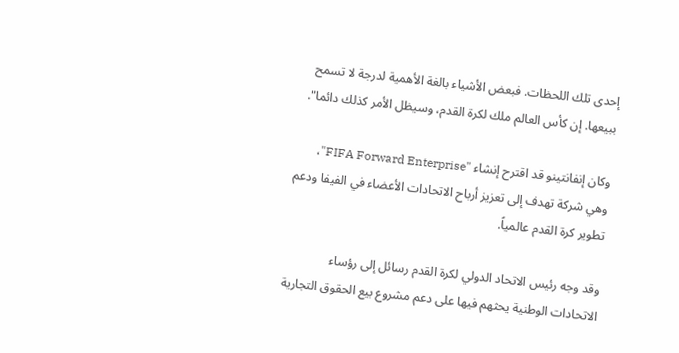إحدى تلك اللحظات. فبعض الأشياء بالغة الأهمية لدرجة لا تسمح ببيعها. إن كأس العالم ملك لكرة القدم، وسيظل الأمر كذلك دائما".

وكان إنفانتينو قد اقترح إنشاء "FIFA Forward Enterprise"، وهي شركة تهدف إلى تعزيز أرباح الاتحادات الأعضاء في الفيفا ودعم تطوير كرة القدم عالمياً.

وقد وجه رئيس الاتحاد الدولي لكرة القدم رسائل إلى رؤساء الاتحادات الوطنية يحثهم فيها على دعم مشروع بيع الحقوق التجارية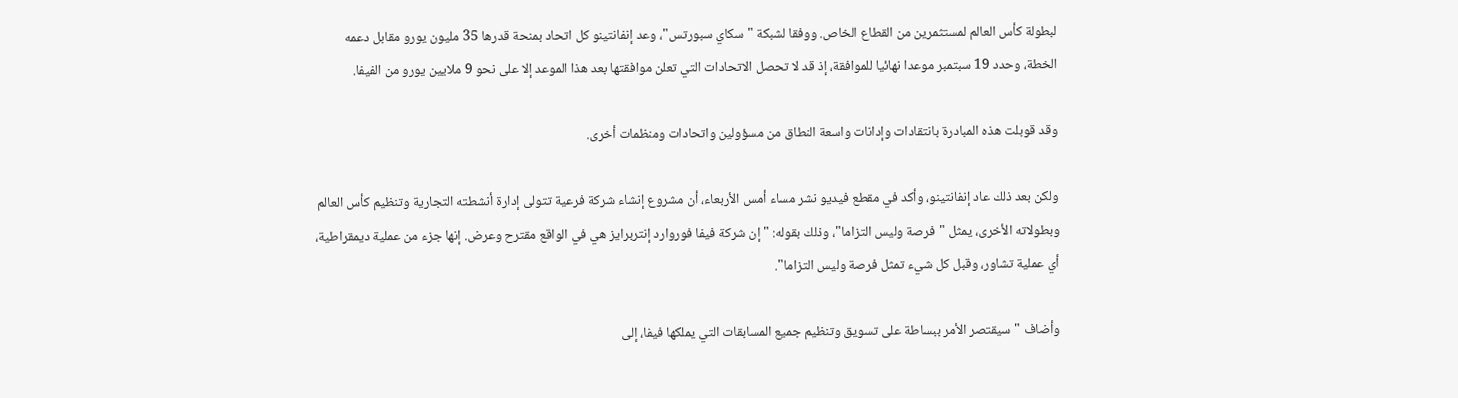لبطولة كأس العالم لمستثمرين من القطاع الخاص. ووفقا لشبكة "سكاي سبورتس"، وعد إنفانتينو كل اتحاد بمنحة قدرها 35 مليون يورو مقابل دعمه الخطة، وحدد 19 سبتمبر موعدا نهائيا للموافقة، إذ قد لا تحصل الاتحادات التي تعلن موافقتها بعد هذا الموعد إلا على نحو 9 ملايين يورو من الفيفا.

وقد قوبلت هذه المبادرة بانتقادات وإدانات واسعة النطاق من مسؤولين واتحادات ومنظمات أخرى.

ولكن بعد ذلك عاد إنفانتينو، وأكد في مقطع فيديو نشر مساء أمس الأربعاء، أن مشروع إنشاء شركة فرعية تتولى إدارة أنشطته التجارية وتنظيم كأس العالم وبطولاته الأخرى، يمثل "فرصة وليس التزاما"، وذلك بقوله: "إن شركة فيفا فوروارد إنتربرايز هي في الواقع مقترح وعرض. إنها جزء من عملية ديمقراطية، أي عملية تشاور، وقبل كل شيء تمثل فرصة وليس التزاما".

وأضاف "سيقتصر الأمر ببساطة على تسويق وتنظيم جميع المسابقات التي يملكها فيفا، إلى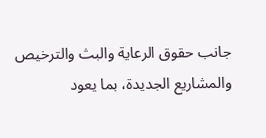جانب حقوق الرعاية والبث والترخيص والمشاريع الجديدة، بما يعود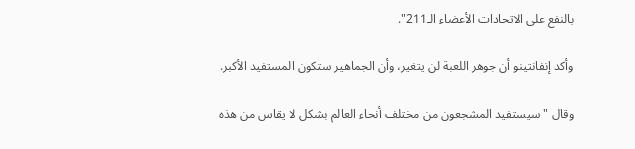بالنفع على الاتحادات الأعضاء الـ211".

وأكد إنفانتينو أن جوهر اللعبة لن يتغير، وأن الجماهير ستكون المستفيد الأكبر.

وقال "سيستفيد المشجعون من مختلف أنحاء العالم بشكل لا يقاس من هذه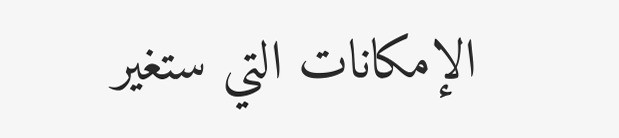الإمكانات التي ستغير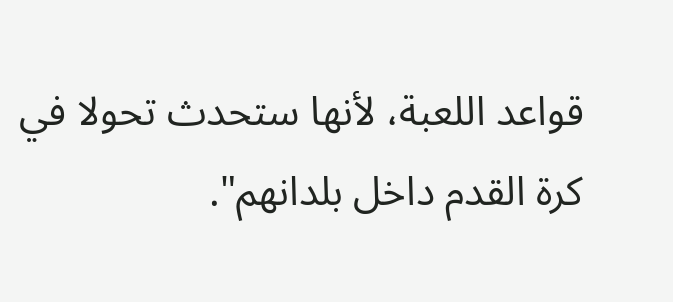قواعد اللعبة، لأنها ستحدث تحولا في كرة القدم داخل بلدانهم".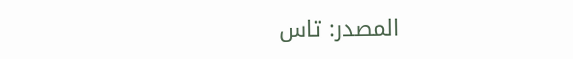المصدر: تاس